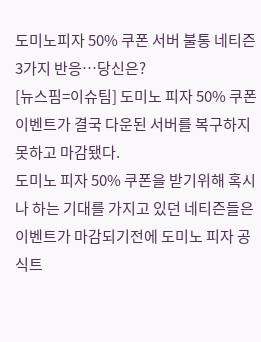도미노피자 50% 쿠폰 서버 불통 네티즌 3가지 반응…당신은?
[뉴스핌=이슈팀] 도미노 피자 50% 쿠폰 이벤트가 결국 다운된 서버를 복구하지 못하고 마감됐다.
도미노 피자 50% 쿠폰을 받기위해 혹시나 하는 기대를 가지고 있던 네티즌들은 이벤트가 마감되기전에 도미노 피자 공식트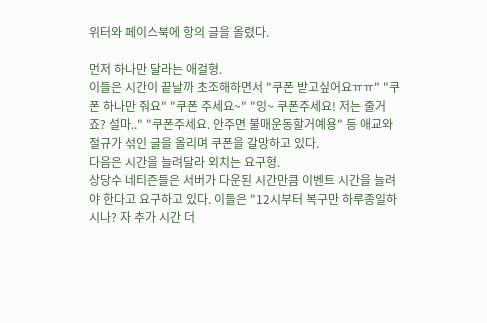위터와 페이스북에 항의 글을 올렸다.

먼저 하나만 달라는 애걸형.
이들은 시간이 끝날까 초조해하면서 "쿠폰 받고싶어요ㅠㅠ" "쿠폰 하나만 줘요" "쿠폰 주세요~" "잉~ 쿠폰주세요! 저는 줄거죠? 설마.." "쿠폰주세요. 안주면 불매운동할거예용" 등 애교와 절규가 섞인 글을 올리며 쿠폰을 갈망하고 있다.
다음은 시간을 늘려달라 외치는 요구형.
상당수 네티즌들은 서버가 다운된 시간만큼 이벤트 시간을 늘려야 한다고 요구하고 있다. 이들은 "12시부터 복구만 하루종일하시나? 자 추가 시간 더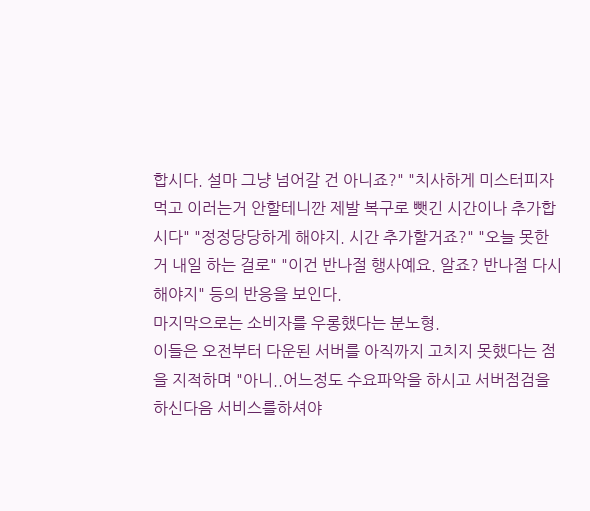합시다. 설마 그냥 넘어갈 건 아니죠?" "치사하게 미스터피자 먹고 이러는거 안할테니깐 제발 복구로 뺏긴 시간이나 추가합시다" "정정당당하게 해야지. 시간 추가할거죠?" "오늘 못한거 내일 하는 걸로" "이건 반나절 행사예요. 알죠? 반나절 다시해야지" 등의 반응을 보인다.
마지막으로는 소비자를 우롱했다는 분노형.
이들은 오전부터 다운된 서버를 아직까지 고치지 못했다는 점을 지적하며 "아니..어느정도 수요파악을 하시고 서버점검을하신다음 서비스를하셔야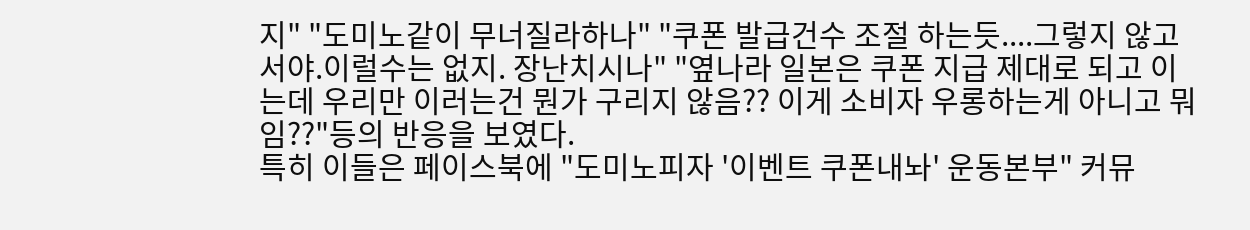지" "도미노같이 무너질라하나" "쿠폰 발급건수 조절 하는듯....그렇지 않고서야.이럴수는 없지. 장난치시나" "옆나라 일본은 쿠폰 지급 제대로 되고 이는데 우리만 이러는건 뭔가 구리지 않음?? 이게 소비자 우롱하는게 아니고 뭐임??"등의 반응을 보였다.
특히 이들은 페이스북에 "도미노피자 '이벤트 쿠폰내놔' 운동본부" 커뮤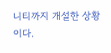니티까지 개설한 상황이다.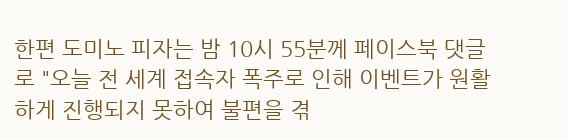한편 도미노 피자는 밤 10시 55분께 페이스북 댓글로 "오늘 전 세계 접속자 폭주로 인해 이벤트가 원활하게 진행되지 못하여 불편을 겪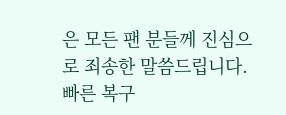은 모든 팬 분들께 진심으로 죄송한 말씀드립니다. 빠른 복구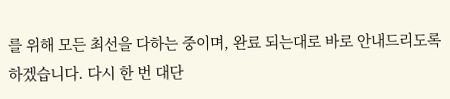를 위해 모든 최선을 다하는 중이며, 완료 되는대로 바로 안내드리도록 하겠습니다. 다시 한 번 대단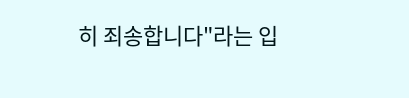히 죄송합니다"라는 입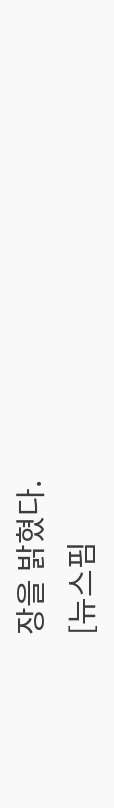장을 밝혔다.
[뉴스핌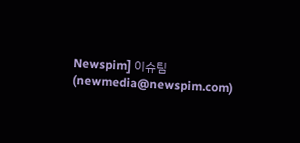Newspim] 이슈팀 (newmedia@newspim.com)